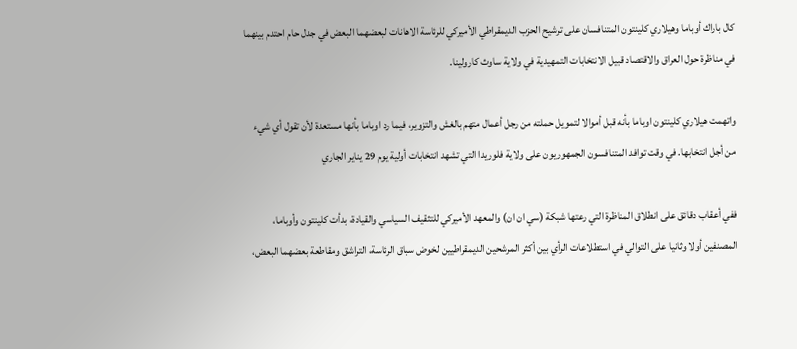كال باراك أوباما وهيلاري كلينتون المتنافسان على ترشيح الحزب الديمقراطي الأميركي للرئاسة الاهانات لبعضهما البعض في جدل حام احتدم بينهما في مناظرة حول العراق والاقتصاد قبيل الانتخابات التمهيدية في ولاية ساوث كارولينا.

واتهمت هيلاري كلينتون اوباما بأنه قبل أموالا لتمويل حملته من رجل أعمال متهم بالغش والتزوير، فيما رد اوباما بأنها مستعدة لأن تقول أي شيء من أجل انتخابها. في وقت توافد المتنافسون الجمهوريون على ولاية فلوريدا التي تشهد انتخابات أولية يوم 29 يناير الجاري

ففي أعقاب دقائق على انطلاق المناظرة التي رعتها شبكة (سي ان ان) والمعهد الأميركي للتثقيف السياسي والقيادة، بدأت كلينتون وأوباما، المصنفين أولا وثانيا على التوالي في استطلاعات الرأي بين أكثر المرشحين الديمقراطيين لخوض سباق الرئاسة، التراشق ومقاطعة بعضهما البعض،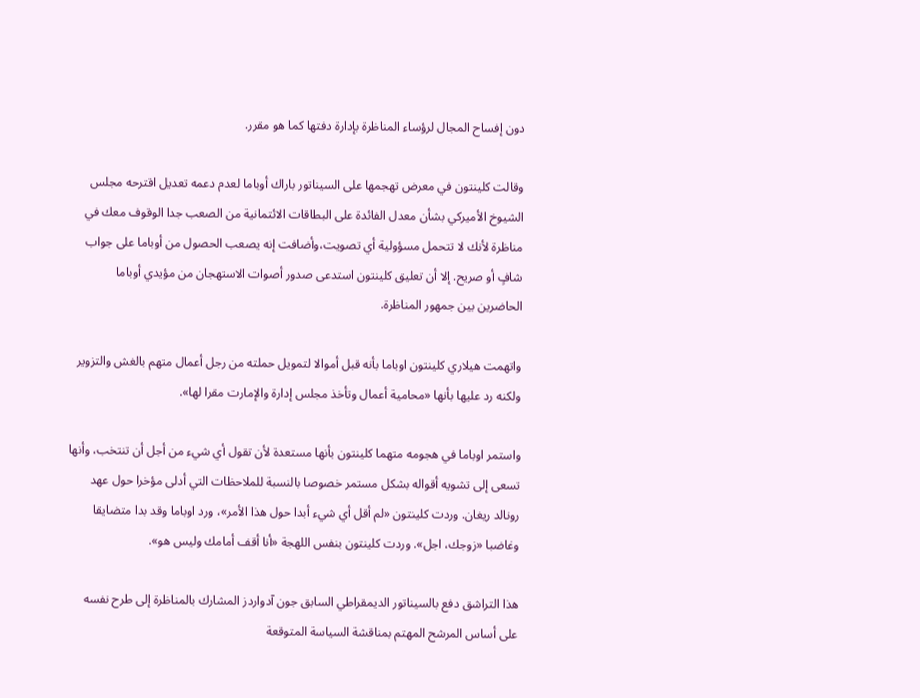دون إفساح المجال لرؤساء المناظرة بإدارة دفتها كما هو مقرر.

وقالت كلينتون في معرض تهجمها على السيناتور باراك أوباما لعدم دعمه تعديل اقترحه مجلس الشيوخ الأميركي بشأن معدل الفائدة على البطاقات الائتمانية من الصعب جدا الوقوف معك في مناظرة لأنك لا تتحمل مسؤولية أي تصويت،وأضافت إنه يصعب الحصول من أوباما على جواب شافٍ أو صريح. إلا أن تعليق كلينتون استدعى صدور أصوات الاستهجان من مؤيدي أوباما الحاضرين بين جمهور المناظرة.

واتهمت هيلاري كلينتون اوباما بأنه قبل أموالا لتمويل حملته من رجل أعمال متهم بالغش والتزوير ولكنه رد عليها بأنها «محامية أعمال وتأخذ مجلس إدارة والإمارت مقرا لها».

واستمر اوباما في هجومه متهما كلينتون بأنها مستعدة لأن تقول أي شيء من أجل أن تنتخب، وأنها تسعى إلى تشويه أقواله بشكل مستمر خصوصا بالنسبة للملاحظات التي أدلى مؤخرا حول عهد رونالد ريغان. وردت كلينتون «لم أقل أي شيء أبدا حول هذا الأمر»، ورد اوباما وقد بدا متضايقا وغاضبا «زوجك، اجل». وردت كلينتون بنفس اللهجة «أنا أقف أمامك وليس هو».

هذا التراشق دفع بالسيناتور الديمقراطي السابق جون آدواردز المشارك بالمناظرة إلى طرح نفسه على أساس المرشح المهتم بمناقشة السياسة المتوقعة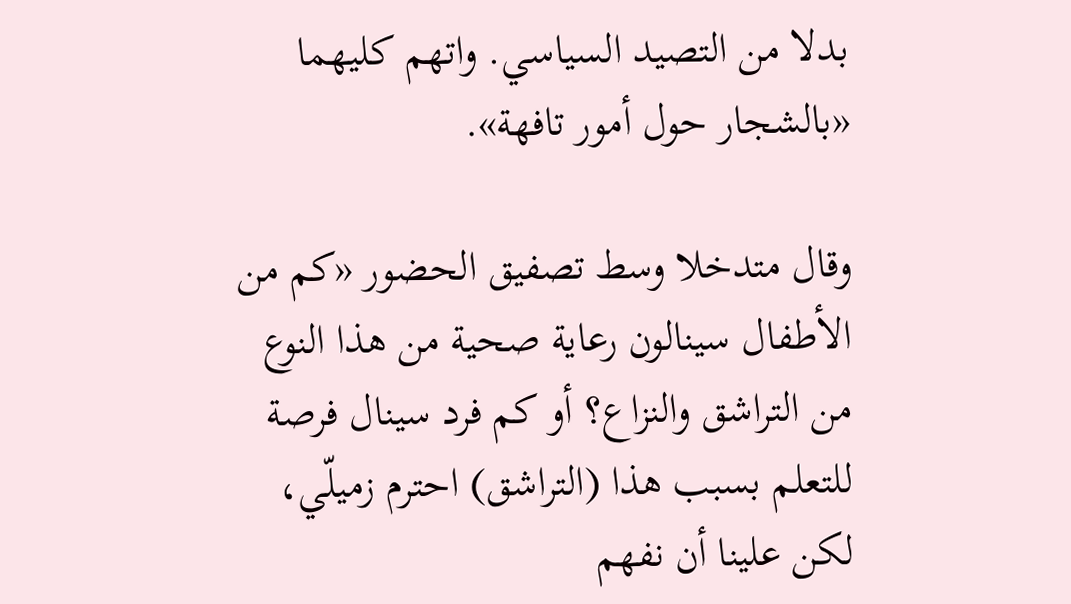بدلا من التصيد السياسي. واتهم كليهما «بالشجار حول أمور تافهة».

وقال متدخلا وسط تصفيق الحضور «كم من الأطفال سينالون رعاية صحية من هذا النوع من التراشق والنزاع؟ أو كم فرد سينال فرصة للتعلم بسبب هذا (التراشق) احترم زميلّي، لكن علينا أن نفهم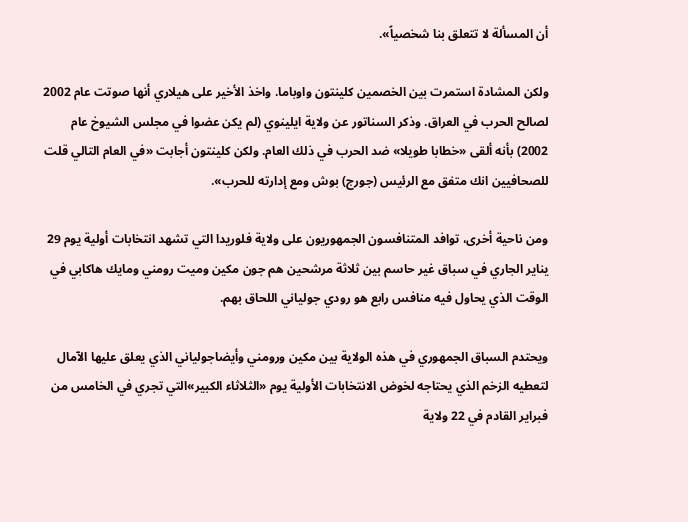أن المسألة لا تتعلق بنا شخصياً».

ولكن المشادة استمرت بين الخصمين كلينتون واوباما. واخذ الأخير على هيلاري أنها صوتت عام 2002 لصالح الحرب في العراق. وذكر السناتور عن ولاية ايلينوي (لم يكن عضوا في مجلس الشيوخ عام 2002) بأنه ألقى «خطابا طويلا» ضد الحرب في ذلك العام. ولكن كلينتون أجابت «في العام التالي قلت للصحافيين انك متفق مع الرئيس (جورج) بوش ومع إدارته للحرب».

ومن ناحية أخرى، توافد المتنافسون الجمهوريون على ولاية فلوريدا التي تشهد انتخابات أولية يوم 29 يناير الجاري في سباق غير حاسم بين ثلاثة مرشحين هم جون مكين وميت رومني ومايك هاكابي في الوقت الذي يحاول فيه منافس رابع هو رودي جولياني اللحاق بهم.

ويحتدم السباق الجمهوري في هذه الولاية بين مكين ورومني وأيضاجولياني الذي يعلق عليها الآمال لتعطيه الزخم الذي يحتاجه لخوض الانتخابات الأولية يوم «الثلاثاء الكبير»التي تجري في الخامس من فبراير القادم في 22 ولاية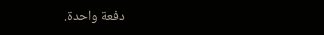دفعة واحدة.